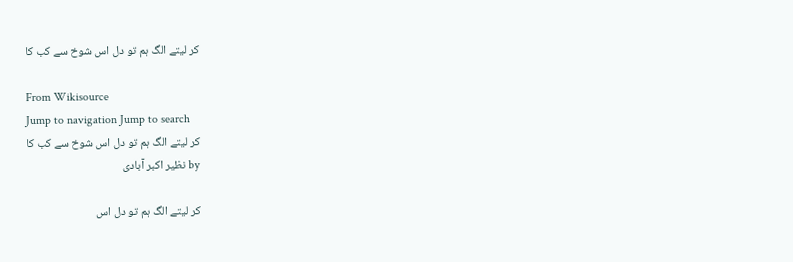کر لیتے الگ ہم تو دل اس شوخ سے کب کا

From Wikisource
Jump to navigation Jump to search
کر لیتے الگ ہم تو دل اس شوخ سے کب کا
by نظیر اکبر آبادی

کر لیتے الگ ہم تو دل اس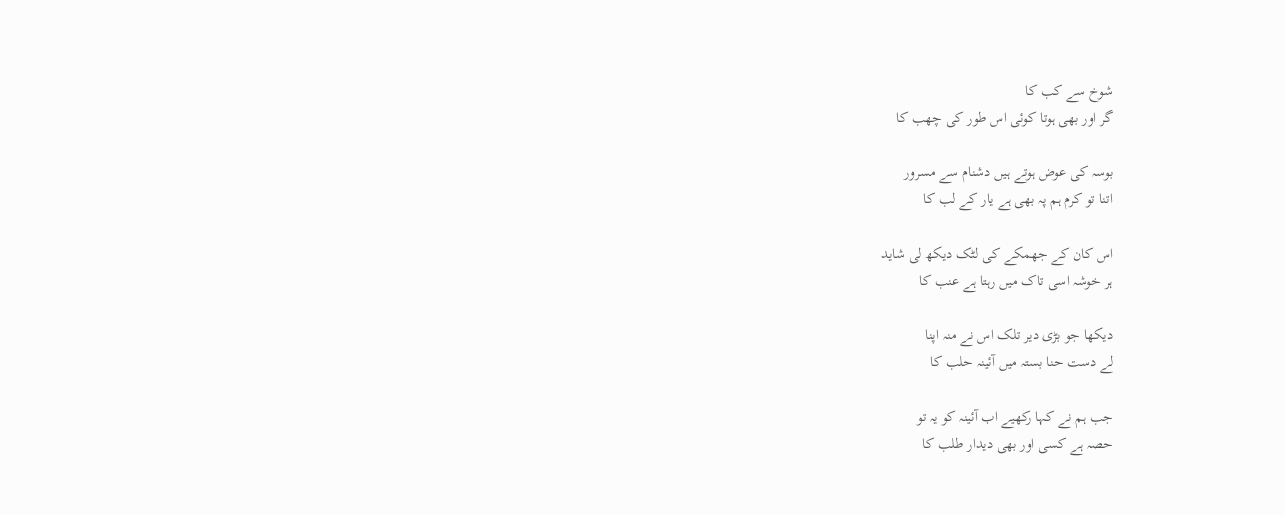شوخ سے کب کا
گر اور بھی ہوتا کوئی اس طور کی چھب کا

بوسہ کی عوض ہوتے ہیں دشنام سے مسرور
اتنا تو کرم ہم پہ بھی ہے یار کے لب کا

اس کان کے جھمکے کی لٹک دیکھ لی شاید
ہر خوشہ اسی تاک میں رہتا ہے عنب کا

دیکھا جو بڑی دیر تلک اس نے منہ اپنا
لے دست حنا بستہ میں آئینہ حلب کا

جب ہم نے کہا رکھیے اب آئینہ کو یہ تو
حصہ ہے کسی اور بھی دیدار طلب کا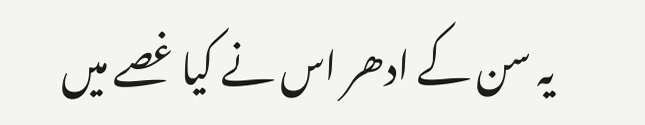یہ سن کے ادھر اس نے کیا غصے میں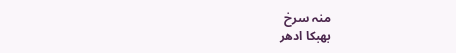منہ سرخ
بھبکا ادھر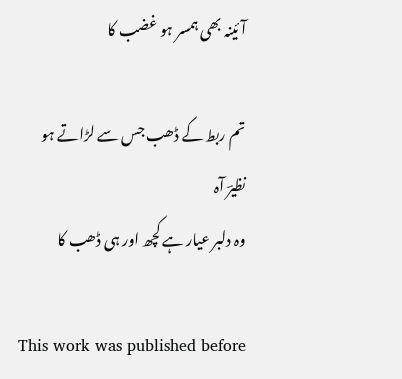آئینہ بھی ہمسر ہو غضب کا

تم ربط کے ڈھب جس سے لڑاتے ہو نظیرؔ آہ
وہ دلبر عیار ہے کچھ اور ہی ڈھب کا

This work was published before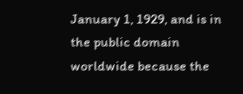January 1, 1929, and is in the public domain worldwide because the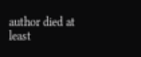author died at least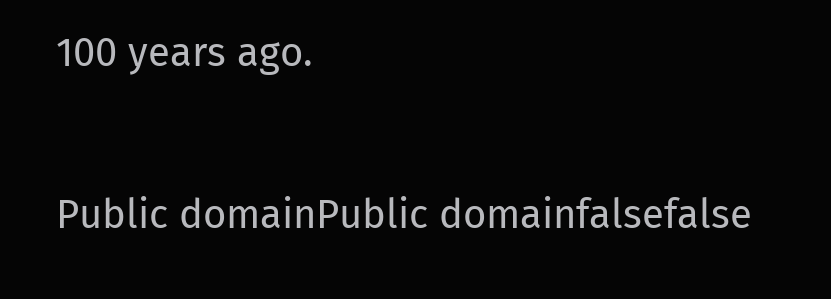100 years ago.

Public domainPublic domainfalsefalse